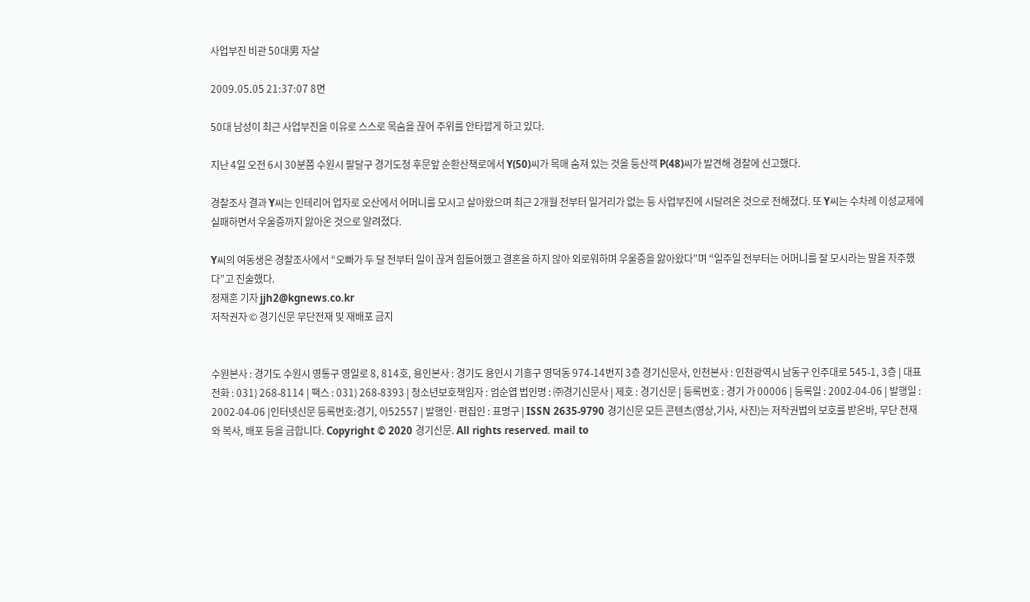사업부진 비관 50대男 자살

2009.05.05 21:37:07 8면

50대 남성이 최근 사업부진을 이유로 스스로 목숨을 끊어 주위를 안타깝게 하고 있다.

지난 4일 오전 6시 30분쯤 수원시 팔달구 경기도청 후문앞 순환산책로에서 Y(50)씨가 목매 숨져 있는 것을 등산객 P(48)씨가 발견해 경찰에 신고했다.

경찰조사 결과 Y씨는 인테리어 업자로 오산에서 어머니를 모시고 살아왔으며 최근 2개월 전부터 일거리가 없는 등 사업부진에 시달려온 것으로 전해졌다. 또 Y씨는 수차례 이성교제에 실패하면서 우울증까지 앓아온 것으로 알려졌다.

Y씨의 여동생은 경찰조사에서 “오빠가 두 달 전부터 일이 끊겨 힘들어했고 결혼을 하지 않아 외로워하며 우울증을 앓아왔다”며 “일주일 전부터는 어머니를 잘 모시라는 말을 자주했다”고 진술했다.
정재훈 기자 jjh2@kgnews.co.kr
저작권자 © 경기신문 무단전재 및 재배포 금지


수원본사 : 경기도 수원시 영통구 영일로 8, 814호, 용인본사 : 경기도 용인시 기흥구 영덕동 974-14번지 3층 경기신문사, 인천본사 : 인천광역시 남동구 인주대로 545-1, 3층 | 대표전화 : 031) 268-8114 | 팩스 : 031) 268-8393 | 청소년보호책임자 : 엄순엽 법인명 : ㈜경기신문사 | 제호 : 경기신문 | 등록번호 : 경기 가 00006 | 등록일 : 2002-04-06 | 발행일 : 2002-04-06 |인터넷신문 등록번호:경기, 아52557 | 발행인·편집인 : 표명구 | ISSN 2635-9790 경기신문 모든 콘텐츠(영상,기사, 사진)는 저작권법의 보호를 받은바, 무단 전재와 복사, 배포 등을 금합니다. Copyright © 2020 경기신문. All rights reserved. mail to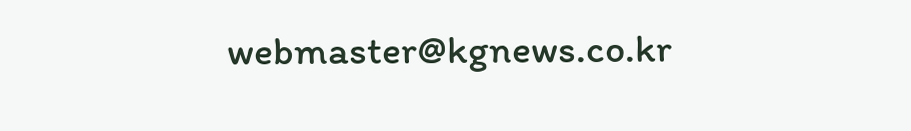webmaster@kgnews.co.kr